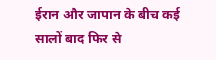ईरान और जापान के बीच कई सालों बाद फिर से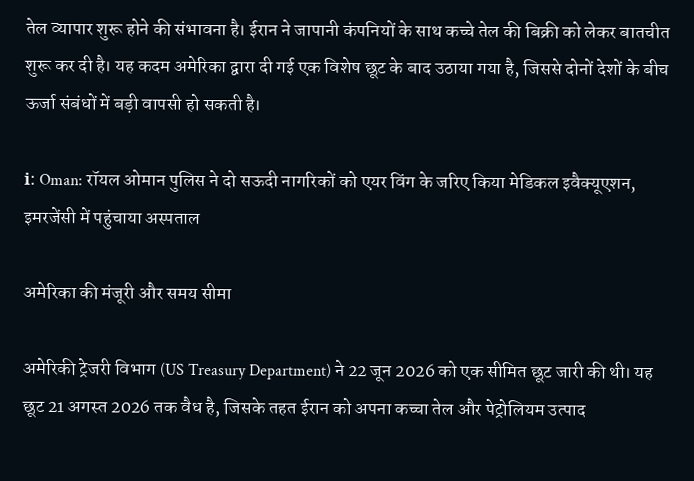तेल व्यापार शुरू होने की संभावना है। ईरान ने जापानी कंपनियों के साथ कच्चे तेल की बिक्री को लेकर बातचीत शुरू कर दी है। यह कदम अमेरिका द्वारा दी गई एक विशेष छूट के बाद उठाया गया है, जिससे दोनों देशों के बीच ऊर्जा संबंधों में बड़ी वापसी हो सकती है।

ℹ: Oman: रॉयल ओमान पुलिस ने दो सऊदी नागरिकों को एयर विंग के जरिए किया मेडिकल इवैक्यूएशन, इमरजेंसी में पहुंचाया अस्पताल

अमेरिका की मंजूरी और समय सीमा

अमेरिकी ट्रेजरी विभाग (US Treasury Department) ने 22 जून 2026 को एक सीमित छूट जारी की थी। यह छूट 21 अगस्त 2026 तक वैध है, जिसके तहत ईरान को अपना कच्चा तेल और पेट्रोलियम उत्पाद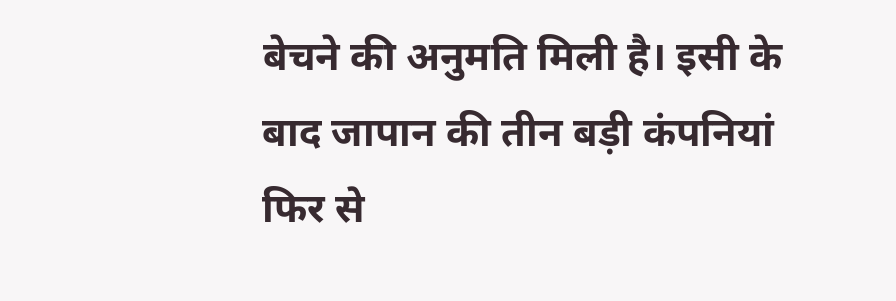बेचने की अनुमति मिली है। इसी के बाद जापान की तीन बड़ी कंपनियां फिर से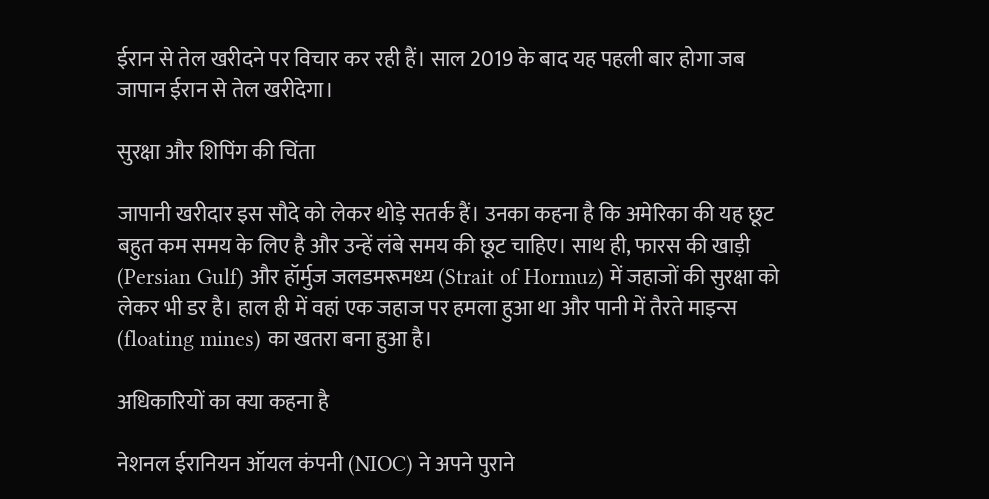ईरान से तेल खरीदने पर विचार कर रही हैं। साल 2019 के बाद यह पहली बार होगा जब जापान ईरान से तेल खरीदेगा।

सुरक्षा और शिपिंग की चिंता

जापानी खरीदार इस सौदे को लेकर थोड़े सतर्क हैं। उनका कहना है कि अमेरिका की यह छूट बहुत कम समय के लिए है और उन्हें लंबे समय की छूट चाहिए। साथ ही, फारस की खाड़ी (Persian Gulf) और हॉर्मुज जलडमरूमध्य (Strait of Hormuz) में जहाजों की सुरक्षा को लेकर भी डर है। हाल ही में वहां एक जहाज पर हमला हुआ था और पानी में तैरते माइन्स (floating mines) का खतरा बना हुआ है।

अधिकारियों का क्या कहना है

नेशनल ईरानियन ऑयल कंपनी (NIOC) ने अपने पुराने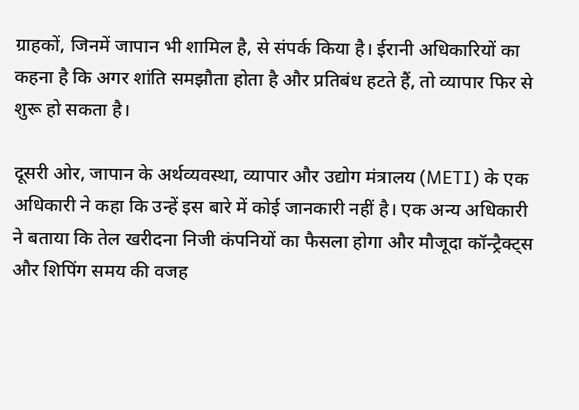ग्राहकों, जिनमें जापान भी शामिल है, से संपर्क किया है। ईरानी अधिकारियों का कहना है कि अगर शांति समझौता होता है और प्रतिबंध हटते हैं, तो व्यापार फिर से शुरू हो सकता है।

दूसरी ओर, जापान के अर्थव्यवस्था, व्यापार और उद्योग मंत्रालय (METI) के एक अधिकारी ने कहा कि उन्हें इस बारे में कोई जानकारी नहीं है। एक अन्य अधिकारी ने बताया कि तेल खरीदना निजी कंपनियों का फैसला होगा और मौजूदा कॉन्ट्रैक्ट्स और शिपिंग समय की वजह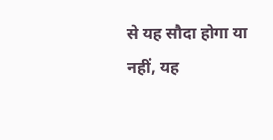से यह सौदा होगा या नहीं, यह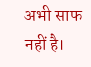अभी साफ नहीं है।